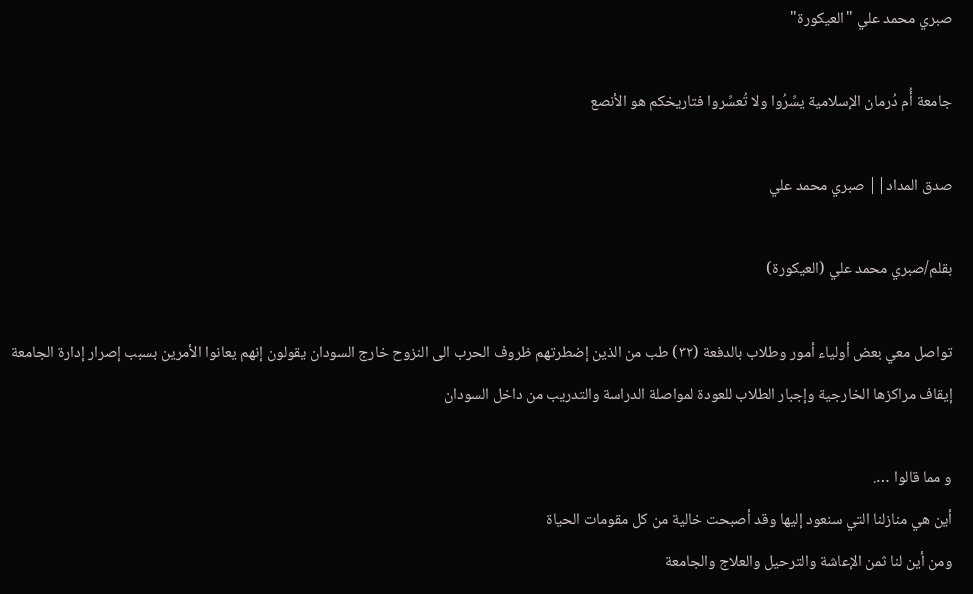صبري محمد علي "العيكورة"

جامعة أُم دُرمان الإسلامية يسِّرُوا ولا تُعسِّروا فتاريخكم هو الأنصع

صدق المداد|| صبري محمد علي

بقلم/صبري محمد علي (العيكورة)

تواصل معي بعض أولياء أمور وطلاب بالدفعة (٣٢) طب من الذين إضطرتهم ظروف الحرب الى النزوح خارج السودان يقولون إنهم يعانوا الأمرين بسبب إصرار إدارة الجامعة إيقاف مراكزها الخارجية وإجبار الطلاب للعودة لمواصلة الدراسة والتدريب من داخل السودان

و مما قالوا ….
أين هي منازلنا التي سنعود إليها وقد أصبحت خالية من كل مقومات الحياة
ومن أين لنا ثمن الإعاشة والترحيل والعلاج والجامعة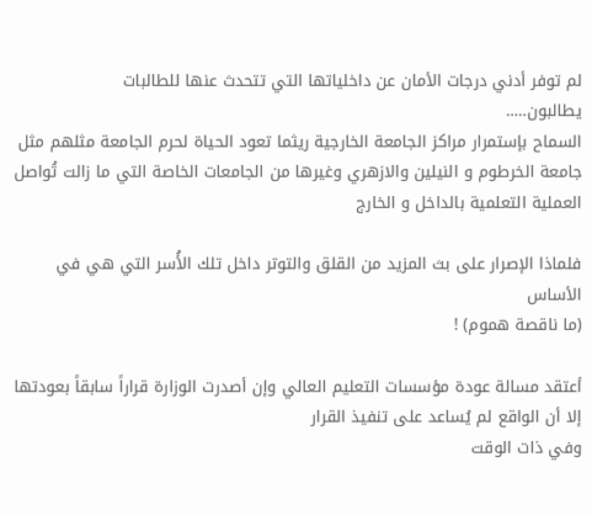لم توفر أدني درجات الأمان عن داخلياتها التي تتحدث عنها للطالبات
يطالبون…..
السماح بإستمرار مراكز الجامعة الخارجية ريثما تعود الحياة لحرم الجامعة مثلهم مثل جامعة الخرطوم و النيلين والازهري وغيرها من الجامعات الخاصة التي ما زالت تُواصل العملية التعلمية بالداخل و الخارج

فلماذا الإصرار على بث المزيد من القلق والتوتر داخل تلك الأُسر التي هي في الأساس
(ما ناقصة هموم) !

أعتقد مسالة عودة مؤسسات التعليم العالي وإن أصدرت الوزارة قراراً سابقاً بعودتها إلا أن الواقع لم يُساعد على تنفيذ القرار
وفي ذات الوقت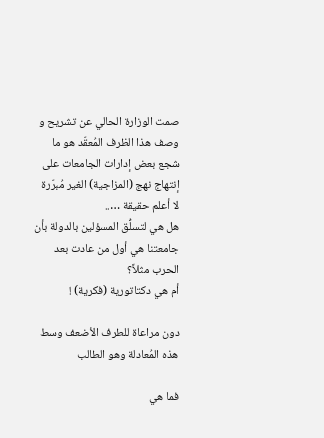صمت الوزارة الحالي عن تشريح و وصف هذا الظرف المُعقّد هو ما شجع بعض إدارات الجامعات على إنتهاج نهج (المزاجية) الغير مُبرّرة
لا أعلم حقيقة …..
هل هي لتسلُّق المسؤلين بالدولة بأن جامعتنا هي أول من عادت بعد الحرب مثلاً؟
أم هي دكتاتورية (فكرية) !

دون مراعاة للطرف الأضعف وسط هذه المُعادلة وهو الطالب

فما هي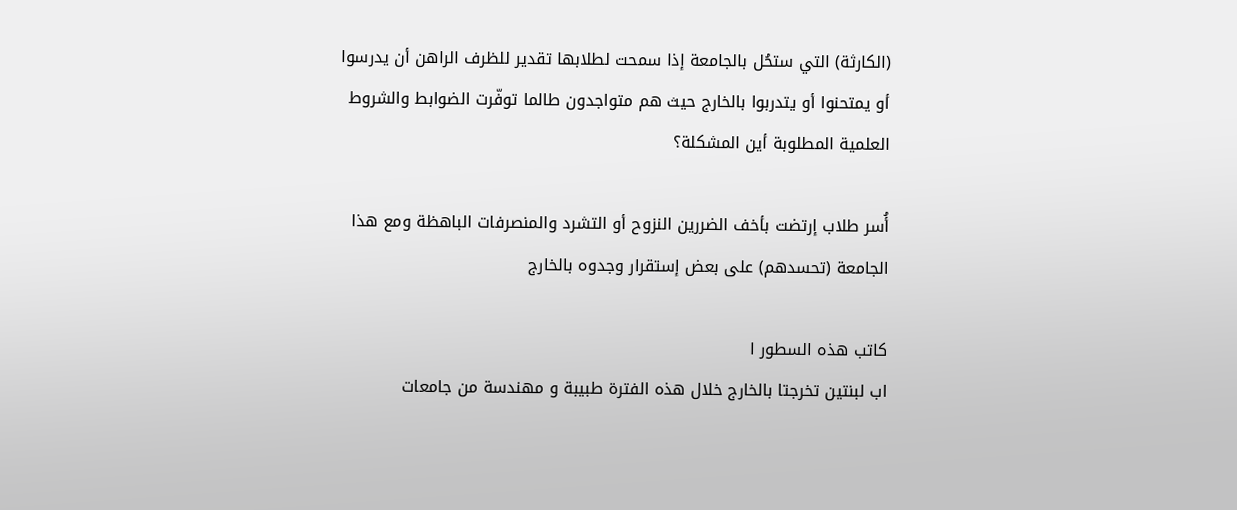(الكارثة) التي ستحُل بالجامعة إذا سمحت لطلابها تقدير للظرف الراهن أن يدرسوا أو يمتحنوا أو يتدربوا بالخارج حيث هم متواجدون طالما توفّرت الضوابط والشروط العلمية المطلوبة أين المشكلة؟

أُسر طلاب إرتضت بأخف الضررين النزوح أو التشرد والمنصرفات الباهظة ومع هذا الجامعة (تحسدهم) على بعض إستقرار وجدوه بالخارج

كاتب هذه السطور ا
اب لبنتين تخرجتا بالخارج خلال هذه الفترة طبيبة و مهندسة من جامعات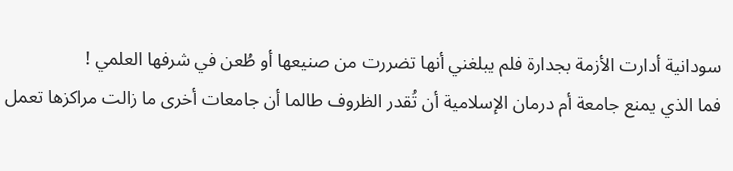سودانية أدارت الأزمة بجدارة فلم يبلغني أنها تضررت من صنيعها أو طُعن في شرفها العلمي !
فما الذي يمنع جامعة أم درمان الإسلامية أن تُقدر الظروف طالما أن جامعات أخرى ما زالت مراكزها تعمل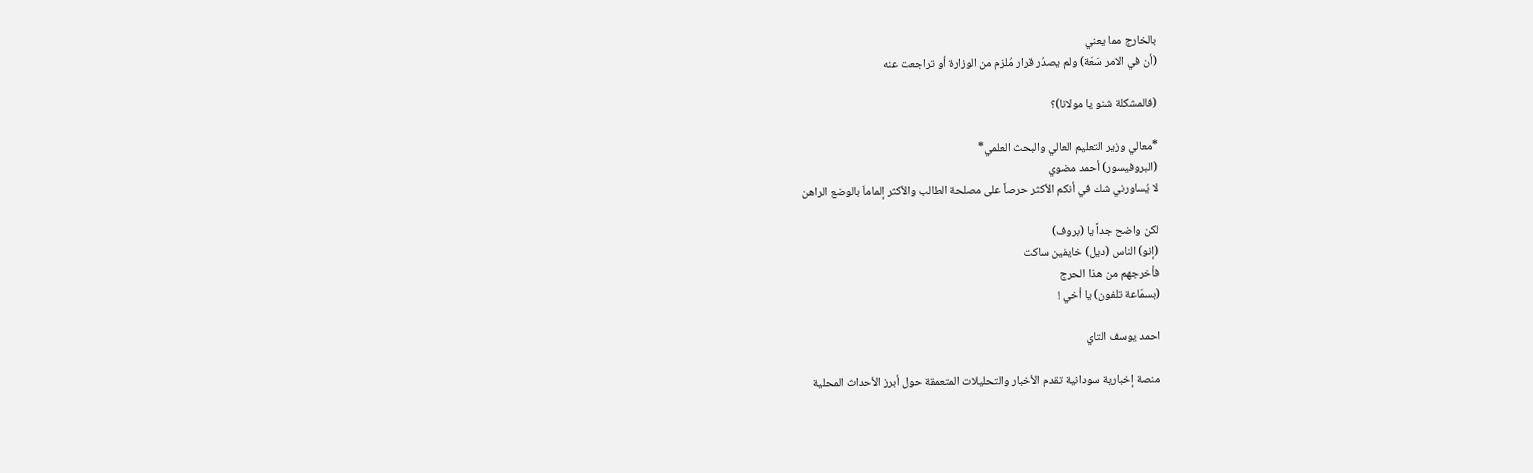بالخارج مما يعني
(أن في الامر سَعَة) ولم يصدُر قرار مُلزم من الوزارة أو تراجعت عنه

(فالمشكلة شنو يا مولانا)؟

*معالي وزير التعليم العالي والبحث العلمي*
(البروفيسور) أحمد مضوي
لا يُساورني شك في أنكم الأكثر حرصاً على مصلحة الطالب والأكثر إلماماَ بالوضع الراهن

لكن واضح جداً يا (بروف)
(إنو) الناس (ديل) خايفين ساكت
فأخرجهم من هذا الحرج
(بسمّاعة تلفون) يا أخي !

احمد يوسف التاي

منصة إخبارية سودانية تقدم الأخبار والتحليلات المتعمقة حول أبرز الأحداث المحلية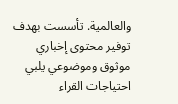والعالمية. تأسست بهدف توفير محتوى إخباري موثوق وموضوعي يلبي احتياجات القراء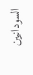السودانيين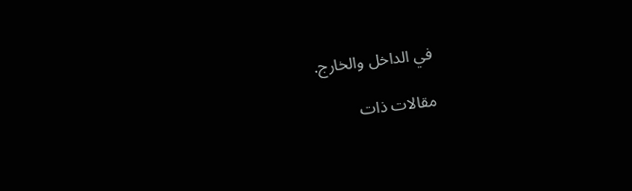في الداخل والخارج.

مقالات ذات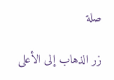صلة

زر الذهاب إلى الأعلى